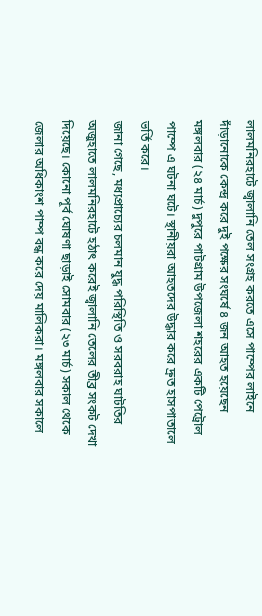লালমনিরহাটে জ্বালানি তেল সংগ্রহ করতে এসে পাম্পের লাইনে দাঁড়ানোকে কেন্দ্র করে দুই পক্ষের সংঘর্ষে ৪ জন আহত হয়েছেন
মঙ্গলবার (২৪ মার্চ) দুপুরে পাটগ্রাম উপজেলা শহরের একটি পেট্রোল পাম্পে এ ঘটনা ঘটে। স্থানীয়রা আহতদের উদ্ধার করে দ্রুত হাসপাতালে ভর্তি করে।
জানা গেছে, মধ্যপ্রাচ্যের চলমান যুদ্ধ পরিস্থিতি ও সরবরাহ ঘাটতির অজুহাতে লালমনিরহাটে হঠাৎ করেই জ্বালানি তেলের তীব্র সংকট দেখা দিয়েছে। কোনো পূর্ব ঘোষণা ছাড়াই সোমবার (২৩ মার্চ) সকাল থেকে জেলার অধিকাংশ পাম্প বন্ধ করে দেয় মালিকরা। মঙ্গলবার সকালে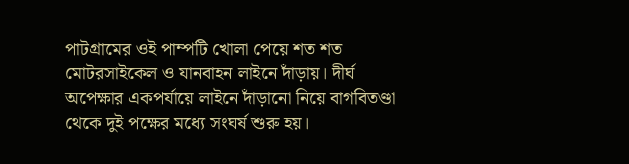পাটগ্রামের ওই পাম্পটি খোলা পেয়ে শত শত মোটরসাইকেল ও যানবাহন লাইনে দাঁড়ায়। দীর্ঘ অপেক্ষার একপর্যায়ে লাইনে দাঁড়ানো নিয়ে বাগবিতণ্ডা থেকে দুই পক্ষের মধ্যে সংঘর্ষ শুরু হয়।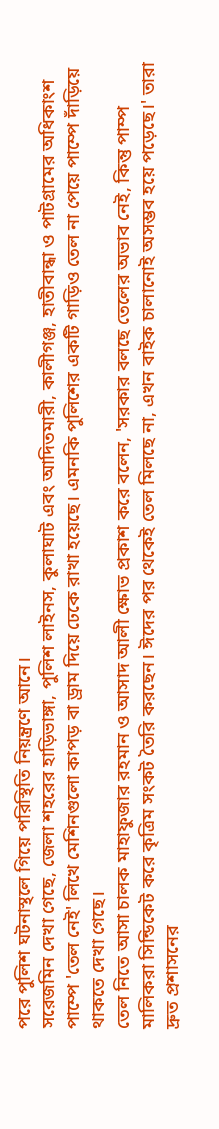পরে পুলিশ ঘটনাস্থলে গিয়ে পরিস্থিতি নিয়ন্ত্রণে আনে।
সরেজমিন দেখা গেছে, জেলা শহরের হাড়িভাঙ্গা, পুলিশ লাইনস, কুলাঘাট এবং আদিতমারী, কালীগঞ্জ, হাতীবান্ধা ও পাটগ্রামের অধিকাংশ পাম্পে 'তেল নেই' লিখে মেশিনগুলো কাপড় বা ড্রাম দিয়ে ঢেকে রাখা হয়েছে। এমনকি পুলিশের একটি গাড়িও তেল না পেয়ে পাম্পে দাঁড়িয়ে থাকতে দেখা গেছে।
তেল নিতে আসা চালক মাহাফুজার রহমান ও আসাদ আলী ক্ষোভ প্রকাশ করে বলেন, 'সরকার বলছে তেলের অভাব নেই, কিন্তু পাম্প মালিকরা সিন্ডিকেট করে কৃত্রিম সংকট তৈরি করছেন। ঈদের পর থেকেই তেল মিলছে না, এখন বাইক চালানোই অসম্ভব হয়ে পড়েছে।' তারা দ্রুত প্রশাসনের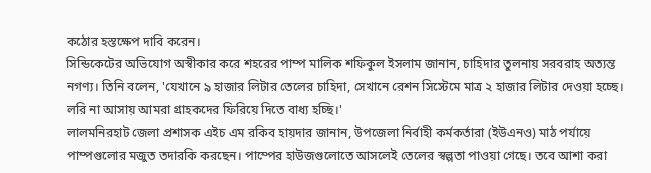কঠোর হস্তক্ষেপ দাবি করেন।
সিন্ডিকেটের অভিযোগ অস্বীকার করে শহরের পাম্প মালিক শফিকুল ইসলাম জানান, চাহিদার তুলনায় সরবরাহ অত্যন্ত নগণ্য। তিনি বলেন, 'যেখানে ৯ হাজার লিটার তেলের চাহিদা, সেখানে রেশন সিস্টেমে মাত্র ২ হাজার লিটার দেওয়া হচ্ছে। লরি না আসায় আমরা গ্রাহকদের ফিরিয়ে দিতে বাধ্য হচ্ছি।'
লালমনিরহাট জেলা প্রশাসক এইচ এম রকিব হায়দার জানান, উপজেলা নির্বাহী কর্মকর্তারা (ইউএনও) মাঠ পর্যায়ে পাম্পগুলোর মজুত তদারকি করছেন। পাম্পের হাউজগুলোতে আসলেই তেলের স্বল্পতা পাওয়া গেছে। তবে আশা করা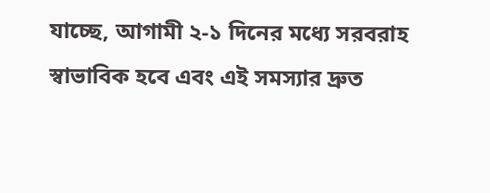যাচ্ছে, আগামী ২-১ দিনের মধ্যে সরবরাহ স্বাভাবিক হবে এবং এই সমস্যার দ্রুত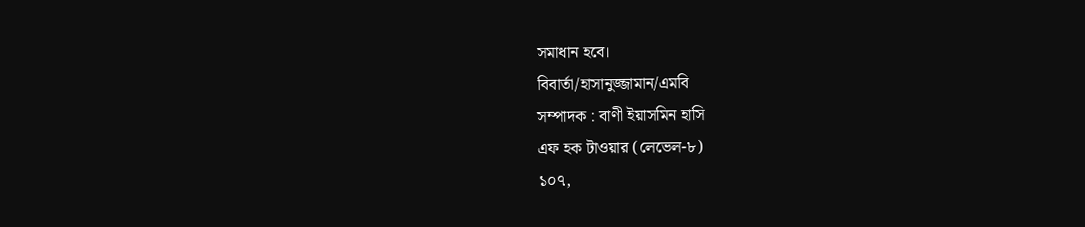সমাধান হবে।
বিবার্তা/হাসানুজ্জামান/এমবি
সম্পাদক : বাণী ইয়াসমিন হাসি
এফ হক টাওয়ার (লেভেল-৮)
১০৭,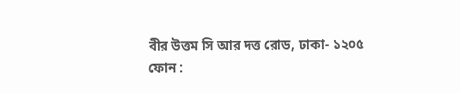বীর উত্তম সি আর দত্ত রোড, ঢাকা- ১২০৫
ফোন :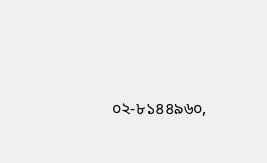০২-৮১৪৪৯৬০,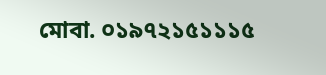মোবা. ০১৯৭২১৫১১১৫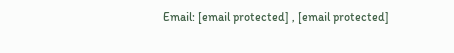Email: [email protected] , [email protected]